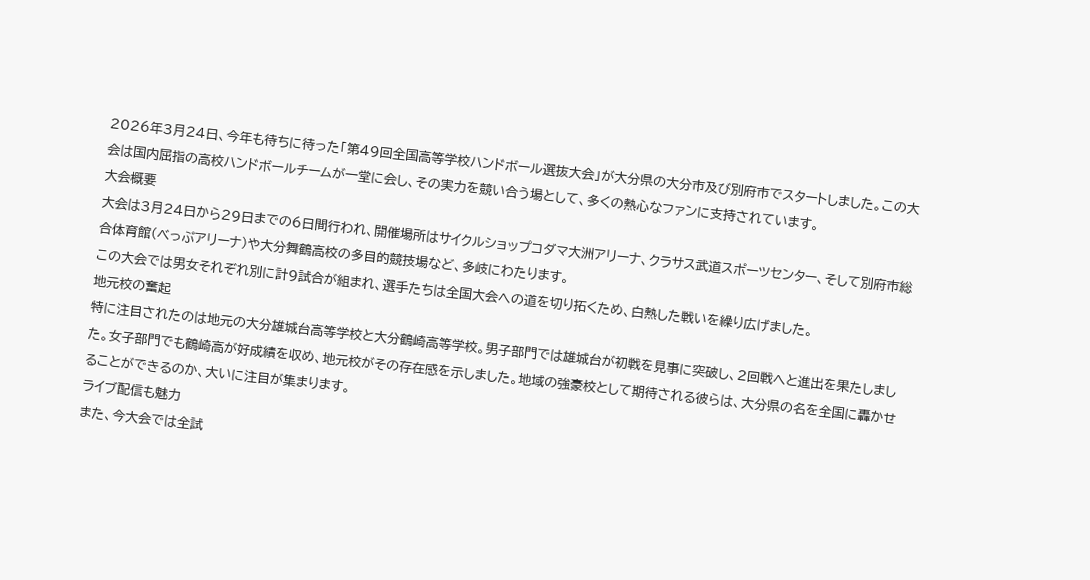2026年3月24日、今年も待ちに待った「第49回全国高等学校ハンドボール選抜大会」が大分県の大分市及び別府市でスタートしました。この大会は国内屈指の高校ハンドボールチームが一堂に会し、その実力を競い合う場として、多くの熱心なファンに支持されています。
大会概要
大会は3月24日から29日までの6日間行われ、開催場所はサイクルショップコダマ大洲アリーナ、クラサス武道スポーツセンター、そして別府市総合体育館(べっぷアリーナ)や大分舞鶴高校の多目的競技場など、多岐にわたります。
この大会では男女それぞれ別に計9試合が組まれ、選手たちは全国大会への道を切り拓くため、白熱した戦いを繰り広げました。
地元校の奮起
特に注目されたのは地元の大分雄城台高等学校と大分鶴崎高等学校。男子部門では雄城台が初戦を見事に突破し、2回戦へと進出を果たしました。女子部門でも鶴崎高が好成績を収め、地元校がその存在感を示しました。地域の強豪校として期待される彼らは、大分県の名を全国に轟かせることができるのか、大いに注目が集まります。
ライブ配信も魅力
また、今大会では全試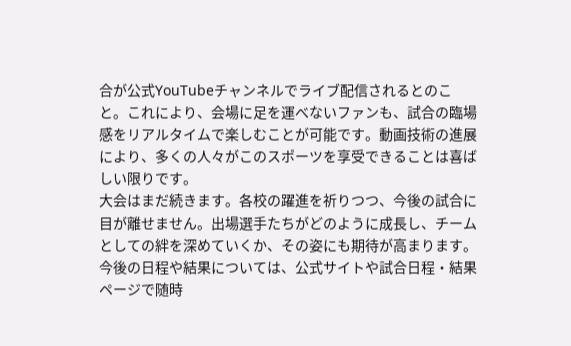合が公式YouTubeチャンネルでライブ配信されるとのこと。これにより、会場に足を運べないファンも、試合の臨場感をリアルタイムで楽しむことが可能です。動画技術の進展により、多くの人々がこのスポーツを享受できることは喜ばしい限りです。
大会はまだ続きます。各校の躍進を祈りつつ、今後の試合に目が離せません。出場選手たちがどのように成長し、チームとしての絆を深めていくか、その姿にも期待が高まります。今後の日程や結果については、公式サイトや試合日程・結果ページで随時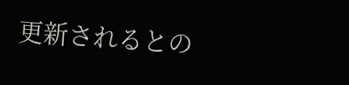更新されるとの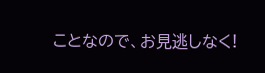ことなので、お見逃しなく!